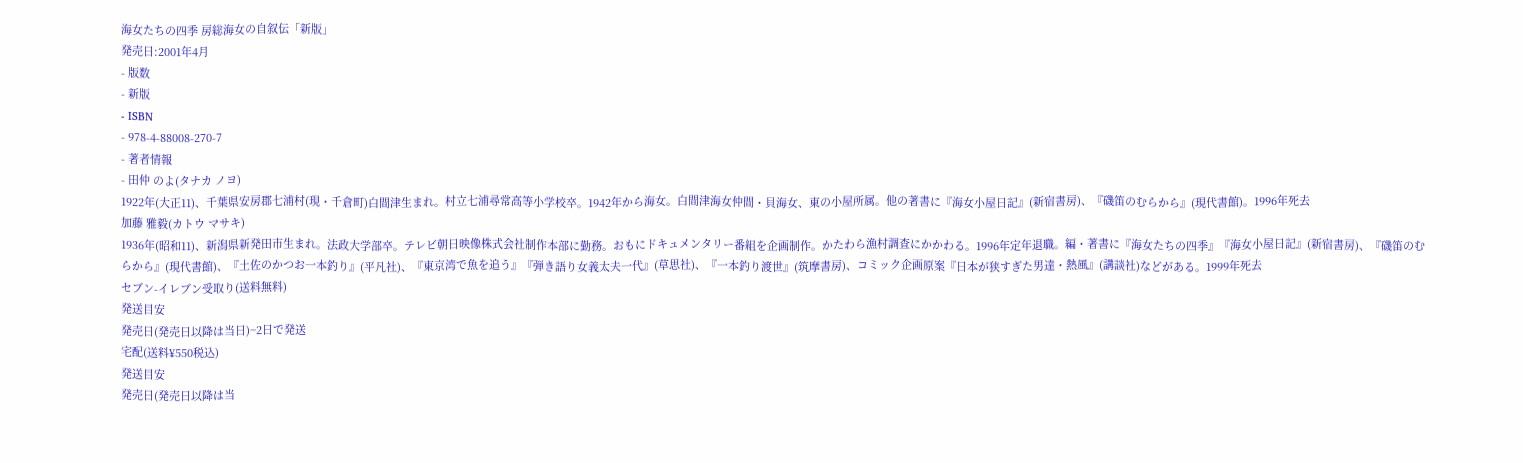海女たちの四季 房総海女の自叙伝「新版」
発売日:2001年4月
- 版数
- 新版
- ISBN
- 978-4-88008-270-7
- 著者情報
- 田仲 のよ(タナカ ノヨ)
1922年(大正11)、千葉県安房郡七浦村(現・千倉町)白間津生まれ。村立七浦尋常高等小学校卒。1942年から海女。白間津海女仲間・貝海女、東の小屋所属。他の著書に『海女小屋日記』(新宿書房)、『磯笛のむらから』(現代書館)。1996年死去
加藤 雅毅(カトウ マサキ)
1936年(昭和11)、新潟県新発田市生まれ。法政大学部卒。テレビ朝日映像株式会社制作本部に勤務。おもにドキュメンタリー番組を企画制作。かたわら漁村調査にかかわる。1996年定年退職。編・著書に『海女たちの四季』『海女小屋日記』(新宿書房)、『磯笛のむらから』(現代書館)、『土佐のかつお一本釣り』(平凡社)、『東京湾で魚を追う』『弾き語り女義太夫一代』(草思社)、『一本釣り渡世』(筑摩書房)、コミック企画原案『日本が狭すぎた男達・熱風』(講談社)などがある。1999年死去
セブン-イレブン受取り(送料無料)
発送目安
発売日(発売日以降は当日)~2日で発送
宅配(送料¥550税込)
発送目安
発売日(発売日以降は当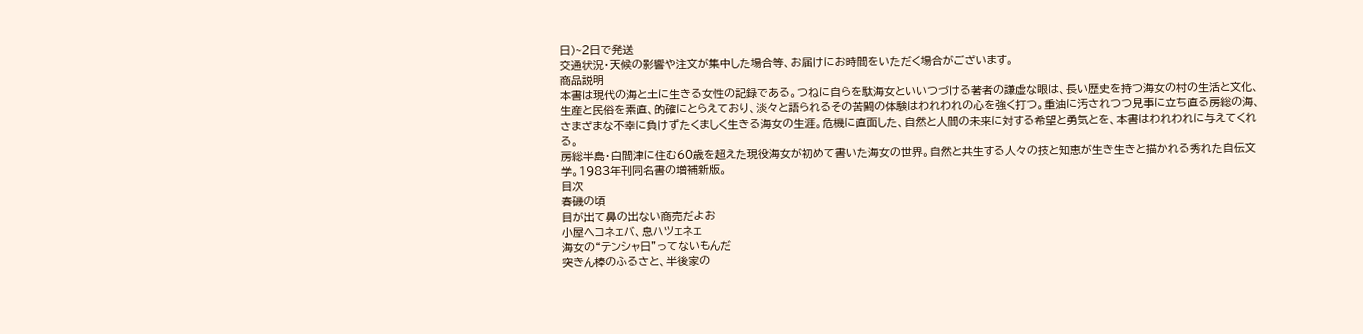日)~2日で発送
交通状況・天候の影響や注文が集中した場合等、お届けにお時間をいただく場合がございます。
商品説明
本書は現代の海と土に生きる女性の記録である。つねに自らを駄海女といいつづける著者の謙虚な眼は、長い歴史を持つ海女の村の生活と文化、生産と民俗を素直、的確にとらえており、淡々と語られるその苦闘の体験はわれわれの心を強く打つ。重油に汚されつつ見事に立ち直る房総の海、さまざまな不幸に負けずたくましく生きる海女の生涯。危機に直面した、自然と人間の未来に対する希望と勇気とを、本書はわれわれに与えてくれる。
房総半島・白間津に住む60歳を超えた現役海女が初めて書いた海女の世界。自然と共生する人々の技と知恵が生き生きと描かれる秀れた自伝文学。1983年刊同名書の増補新版。
目次
春磯の頃
目が出て鼻の出ない商売だよお
小屋へコネェバ、息ハツェネェ
海女の“テンシャ日”ってないもんだ
突きん棒のふるさと、半後家の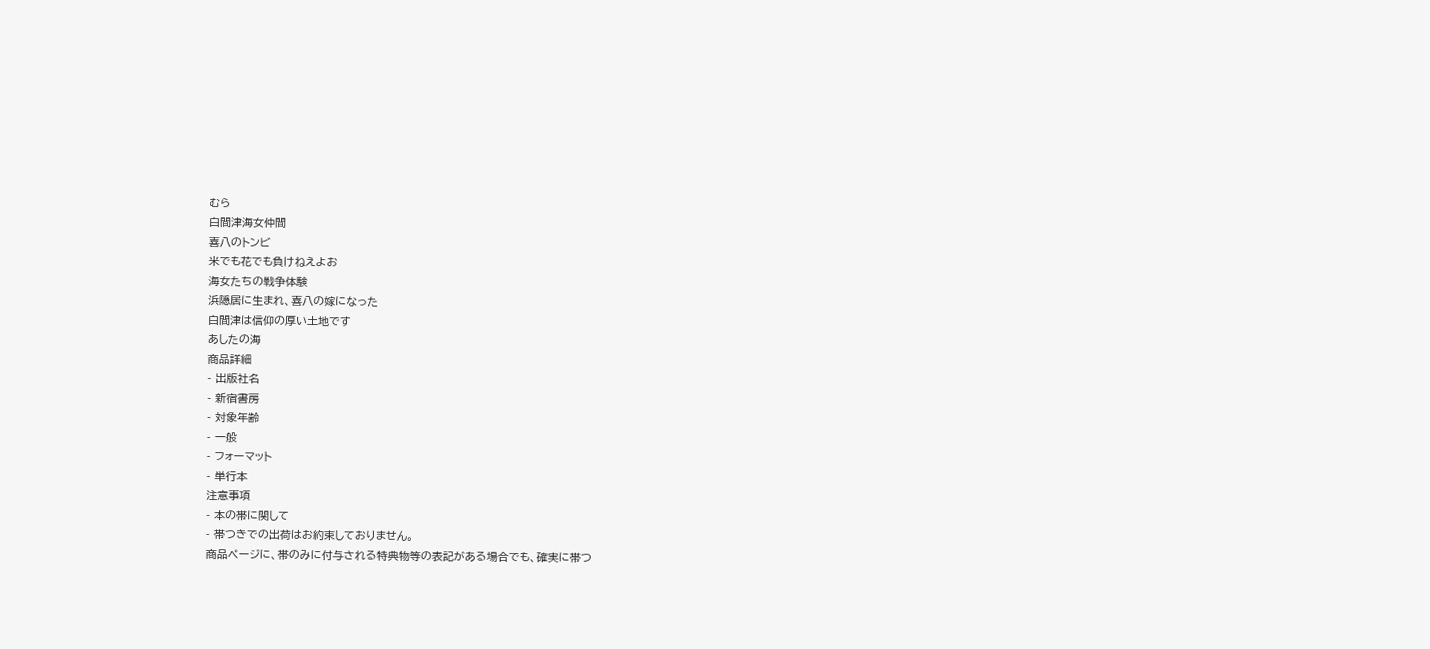むら
白間津海女仲間
喜八のトンビ
米でも花でも負けねえよお
海女たちの戦争体験
浜隠居に生まれ、喜八の嫁になった
白間津は信仰の厚い土地です
あしたの海
商品詳細
- 出版社名
- 新宿書房
- 対象年齢
- 一般
- フォーマット
- 単行本
注意事項
- 本の帯に関して
- 帯つきでの出荷はお約束しておりません。
商品ページに、帯のみに付与される特典物等の表記がある場合でも、確実に帯つ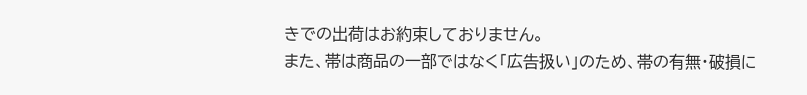きでの出荷はお約束しておりません。
また、帯は商品の一部ではなく「広告扱い」のため、帯の有無・破損に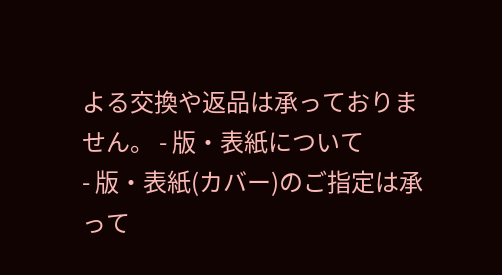よる交換や返品は承っておりません。 - 版・表紙について
- 版・表紙(カバー)のご指定は承って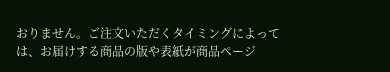おりません。ご注文いただくタイミングによっては、お届けする商品の版や表紙が商品ページ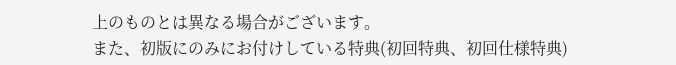上のものとは異なる場合がございます。
また、初版にのみにお付けしている特典(初回特典、初回仕様特典)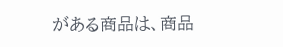がある商品は、商品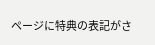ページに特典の表記がさ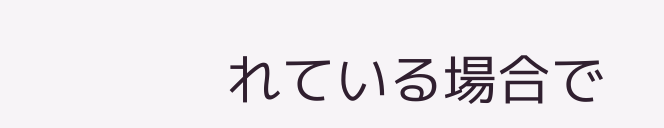れている場合で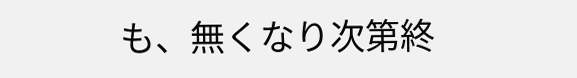も、無くなり次第終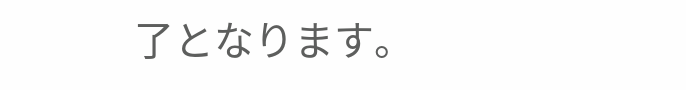了となります。